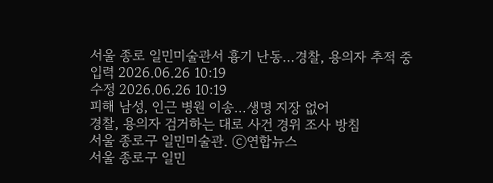서울 종로 일민미술관서 흉기 난동…경찰, 용의자 추적 중
입력 2026.06.26 10:19
수정 2026.06.26 10:19
피해 남성, 인근 병원 이송…생명 지장 없어
경찰, 용의자 검거하는 대로 사건 경위 조사 방침
서울 종로구 일민미술관. ⓒ연합뉴스
서울 종로구 일민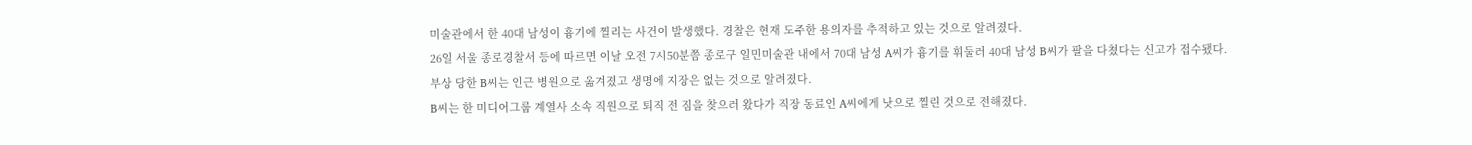미술관에서 한 40대 남성이 흉기에 찔리는 사건이 발생했다. 경찰은 현재 도주한 용의자를 추적하고 있는 것으로 알려졌다.
26일 서울 종로경찰서 등에 따르면 이날 오전 7시50분쯤 종로구 일민미술관 내에서 70대 남성 A씨가 흉기를 휘둘러 40대 남성 B씨가 팔을 다쳤다는 신고가 접수됐다.
부상 당한 B씨는 인근 병원으로 옮겨졌고 생명에 지장은 없는 것으로 알려졌다.
B씨는 한 미디어그룹 계열사 소속 직원으로 퇴직 전 짐을 찾으러 왔다가 직장 동료인 A씨에게 낫으로 찔린 것으로 전해졌다.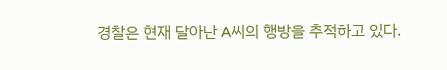경찰은 현재 달아난 A씨의 행방을 추적하고 있다.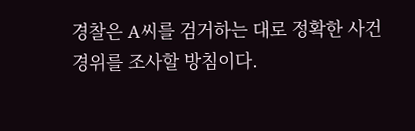경찰은 A씨를 검거하는 대로 정확한 사건 경위를 조사할 방침이다.